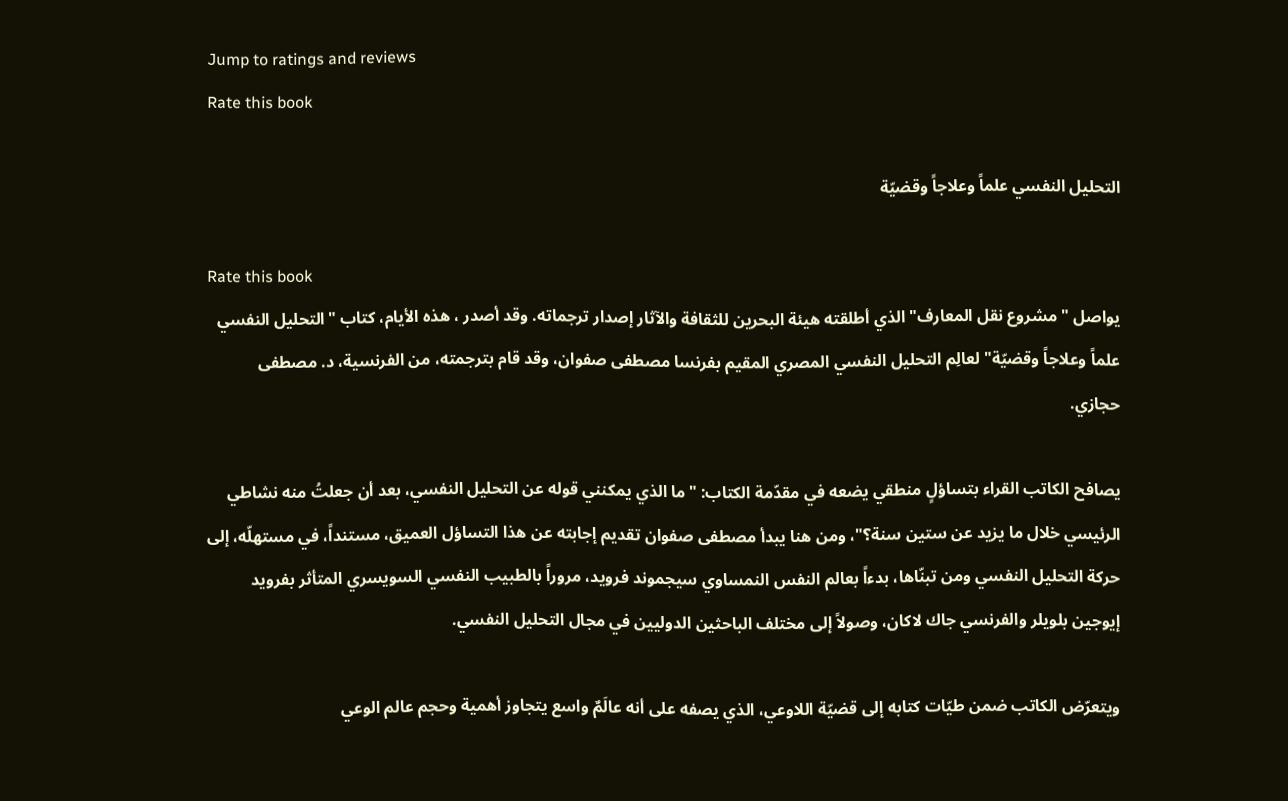Jump to ratings and reviews
Rate this book

التحليل النفسي علماً وعلاجاً وقضيّة

Rate this book
يواصل "مشروع نقل المعارف" الذي أطلقته هيئة البحرين للثقافة والآثار إصدار ترجماته. وقد أصدر ، هذه الأيام، كتاب "التحليل النفسي علماً وعلاجاً وقضيّة" لعالِم التحليل النفسي المصري المقيم بفرنسا مصطفى صفوان، وقد قام بترجمته، من الفرنسية، د. مصطفى حجازي.

يصافح الكاتب القراء بتساؤلٍ منطقي يضعه في مقدّمة الكتاب: "ما الذي يمكنني قوله عن التحليل النفسي، بعد أن جعلتُ منه نشاطي الرئيسي خلال ما يزيد عن ستين سنة؟"، ومن هنا يبدأ مصطفى صفوان تقديم إجابته عن هذا التساؤل العميق، مستنداً، في مستهلّه، إلى حركة التحليل النفسي ومن تبنّاها، بدءاً بعالم النفس النمساوي سيجموند فرويد، مروراً بالطبيب النفسي السويسري المتأثر بفرويد إيوجين بلويلر والفرنسي جاك لاكان، وصولاً إلى مختلف الباحثين الدوليين في مجال التحليل النفسي.

ويتعرّض الكاتب ضمن طيّات كتابه إلى قضيّة اللاوعي، الذي يصفه على أنه عالَمٌ واسع يتجاوز أهمية وحجم عالم الوعي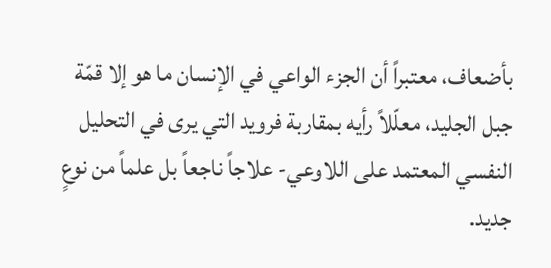بأضعاف، معتبراً أن الجزء الواعي في الإنسان ما هو إلا قمّة جبل الجليد، معلّلاً رأيه بمقاربة فرويد التي يرى في التحليل النفسي المعتمد على اللاوعي- علاجاً ناجعاً بل علماً من نوعٍ جديد.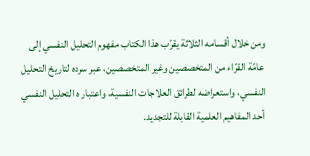ومن خلال أقسامه الثلاثة يقرّب هذا الكتاب مفهوم التحليل النفسي إلى عامّة القرّاء من المتخصصين وغير المتخصصين، عبر سرده لتاريخ التحليل النفسي، واستعراضه لطرائق العلاجات النفسية، واعتبار ه التحليل النفسي أحد المفاهيم العلمية القابلة للتجديد.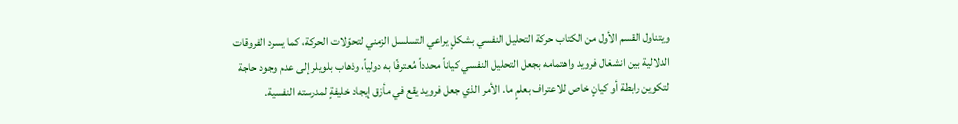ويتناول القسم الأول من الكتاب حركة التحليل النفسي بشكلٍ يراعي التسلسل الزمني لتحوّلات الحركة، كما يسرد الفروقات الدلالية بين انشغال فرويد واهتمامه بجعل التحليل النفسي كياناً محدداً مُعترفًا به دولياً، وذهاب بلويلر إلى عدم وجود حاجة لتكوين رابطة أو كيانٍ خاص للاعتراف بعلمٍ ما. الأمر الذي جعل فرويد يقع في مأزق إيجاد خليفةٍ لمدرسته النفسية.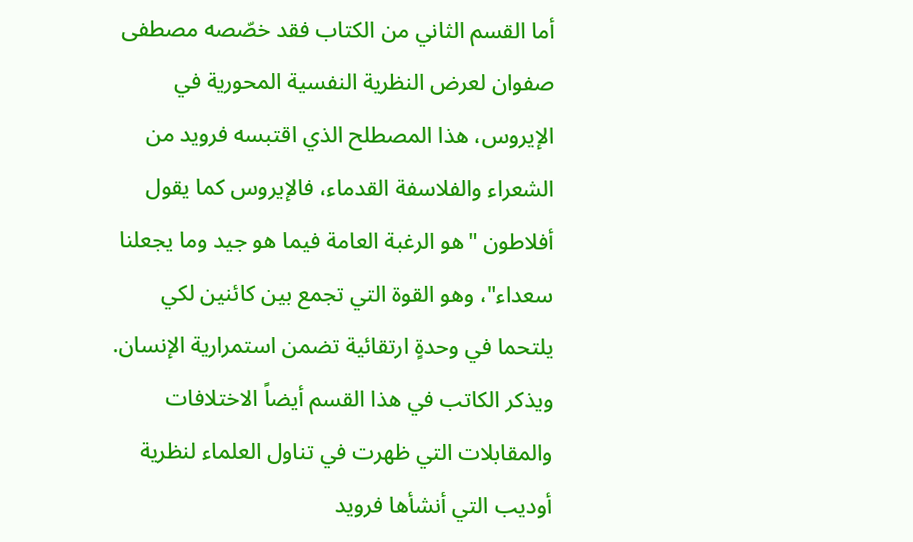أما القسم الثاني من الكتاب فقد خصّصه مصطفى صفوان لعرض النظرية النفسية المحورية في الإيروس، هذا المصطلح الذي اقتبسه فرويد من الشعراء والفلاسفة القدماء، فالإيروس كما يقول أفلاطون "هو الرغبة العامة فيما هو جيد وما يجعلنا سعداء"، وهو القوة التي تجمع بين كائنين لكي يلتحما في وحدةٍ ارتقائية تضمن استمرارية الإنسان. ويذكر الكاتب في هذا القسم أيضاً الاختلافات والمقابلات التي ظهرت في تناول العلماء لنظرية أوديب التي أنشأها فرويد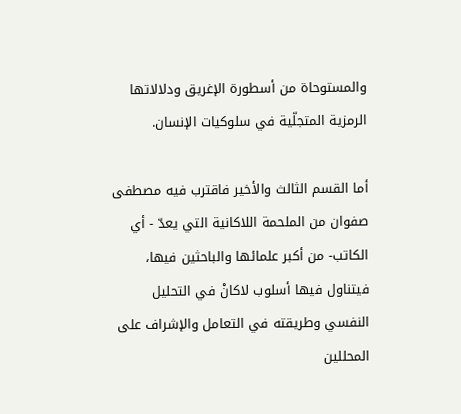والمستوحاة من أسطورة الإغريق ودلالاتها الرمزية المتجلّية في سلوكيات الإنسان.

أما القسم الثالث والأخير فاقترب فيه مصطفى صفوان من الملحمة اللاكانية التي يعدّ - أي الكاتب- من أكبر علمائها والباحثين فيها، فيتناول فيها أسلوب لاكانْ في التحليل النفسي وطريقته في التعامل والإشراف على المحللين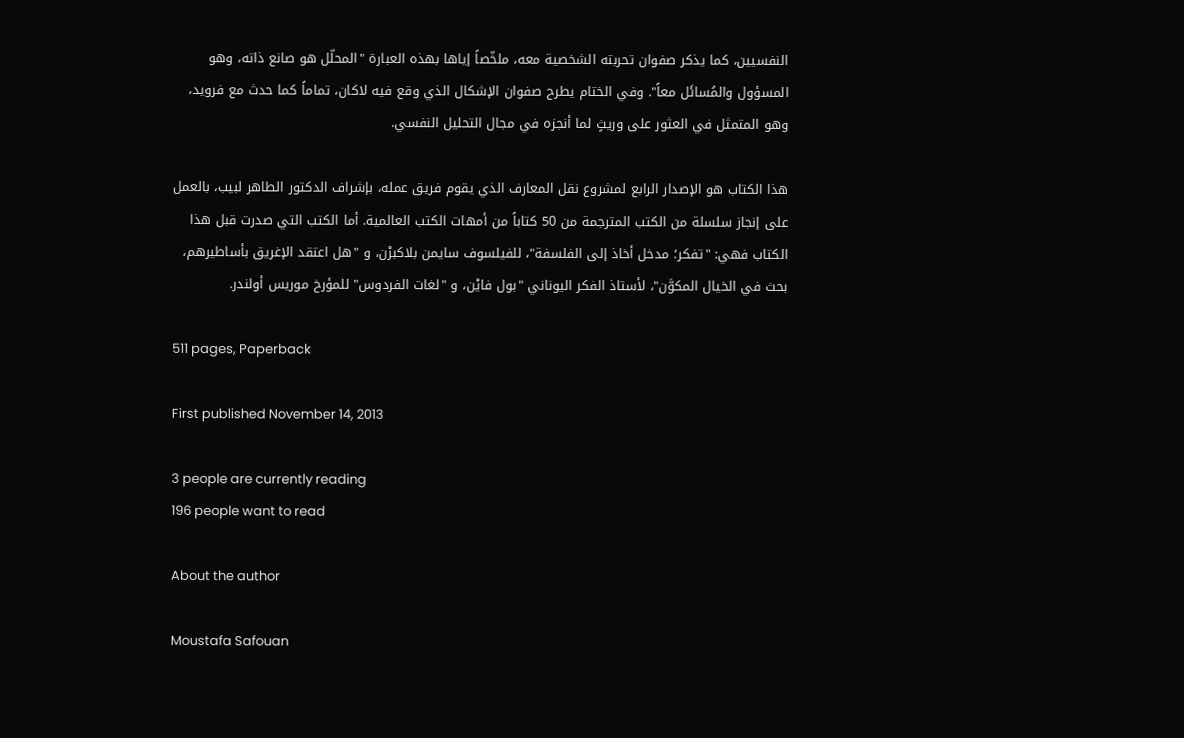النفسيين، كما يذكر صفوان تحربته الشخصية معه، ملخّصاً إياها بهذه العبارة "المحلّل هو صانع ذاته، وهو المسؤول والمُسائَل معاً". وفي الختام يطرح صفوان الإشكال الذي وقع فيه لاكان، تماماً كما حدث مع فرويد، وهو المتمثل في العثور على وريثٍ لما أنجزه في مجال التحليل النفسي.

هذا الكتاب هو الإصدار الرابع لمشروع نقل المعارف الذي يقوم فريق عمله، بإشراف الدكتور الطاهر لبيب، بالعمل على إنجاز سلسلة من الكتب المترجمة من 50 كتاباً من أمهات الكتب العالمية. أما الكتب التي صدرت قبل هذا الكتاب فهي: "تفكر؛ مدخل أخاذ إلى الفلسفة"، للفيلسوف سايمن بلاكبرْن، و "هل اعتقد الإغريق بأساطيرهم، بحث في الخيال المكوَّن"، لأستاذ الفكر اليوناني "بول فايْن، و "لغات الفردوس" للمؤرخ موريس أولندر.

511 pages, Paperback

First published November 14, 2013

3 people are currently reading
196 people want to read

About the author

Moustafa Safouan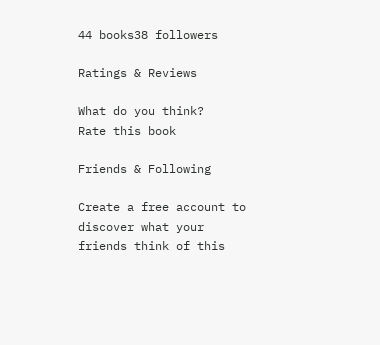44 books38 followers

Ratings & Reviews

What do you think?
Rate this book

Friends & Following

Create a free account to discover what your friends think of this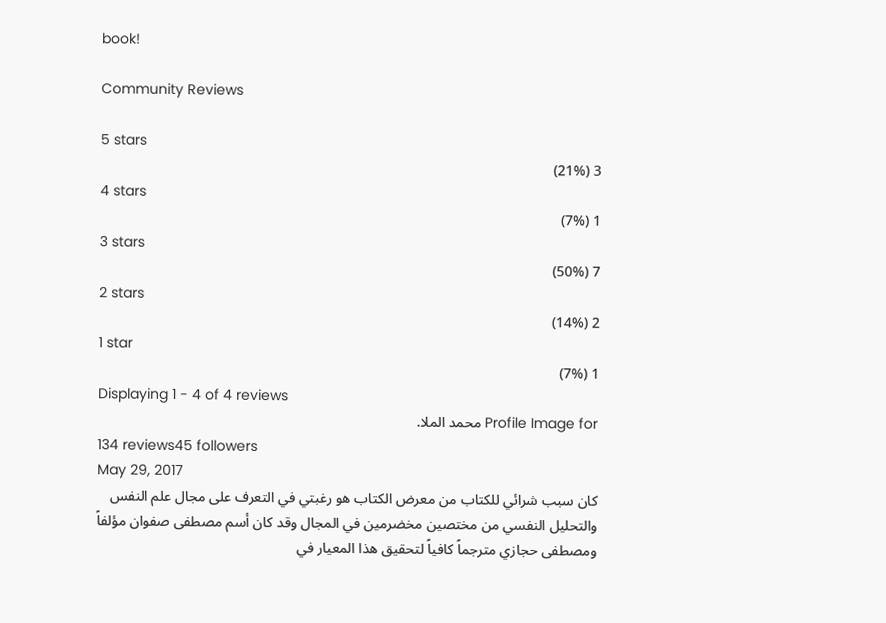book!

Community Reviews

5 stars
3 (21%)
4 stars
1 (7%)
3 stars
7 (50%)
2 stars
2 (14%)
1 star
1 (7%)
Displaying 1 - 4 of 4 reviews
Profile Image for محمد الملا.
134 reviews45 followers
May 29, 2017
كان سبب شرائي للكتاب من معرض الكتاب هو رغبتي في التعرف على مجال علم النفس والتحليل النفسي من مختصين مخضرمين في المجال وقد كان أسم مصطفى صفوان مؤلفاً ومصطفى حجازي مترجماً كافياً لتحقيق هذا المعيار في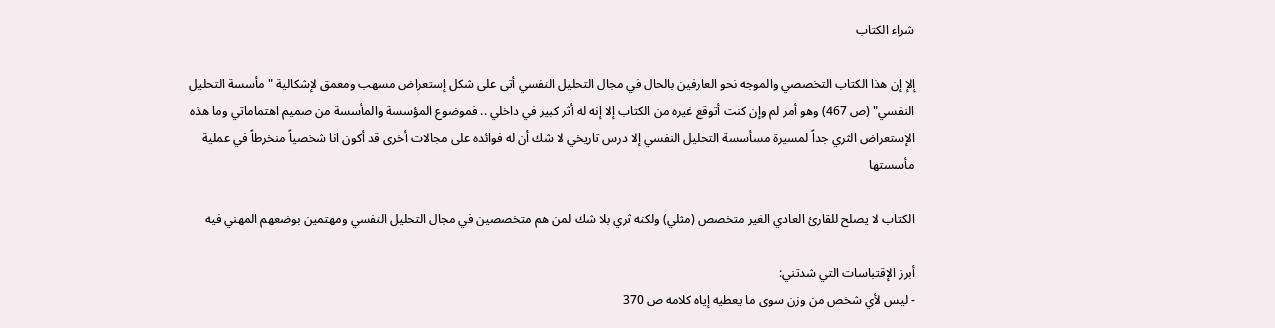شراء الكتاب

إلإ إن هذا الكتاب التخصصي والموجه نحو العارفين بالحال في مجال التحليل النفسي أتى على شكل إستعراض مسهب ومعمق لإشكالية "مأسسة التحليل النفسي" (ص 467) وهو أمر لم وإن كنت أتوقع غيره من الكتاب إلا إنه له أثر كبير في داخلي .. فموضوع المؤسسة والمأسسة من صميم اهتماماتي وما هذه الإستعراض الثري جداً لمسيرة مسأسسة التحليل النفسي إلا درس تاريخي لا شك أن له فوائده على مجالات أخرى قد أكون انا شخصياً منخرطاً في عملية مأسستها

الكتاب لا يصلح للقارئ العادي الغير متخصص (مثلي) ولكنه ثري بلا شك لمن هم متخصصين في مجال التحليل النفسي ومهتمين بوضعهم المهني فيه

أبرز الإقتباسات التي شدتني:
- ليس لأي شخص من وزن سوى ما يعطيه إياه كلامه ص 370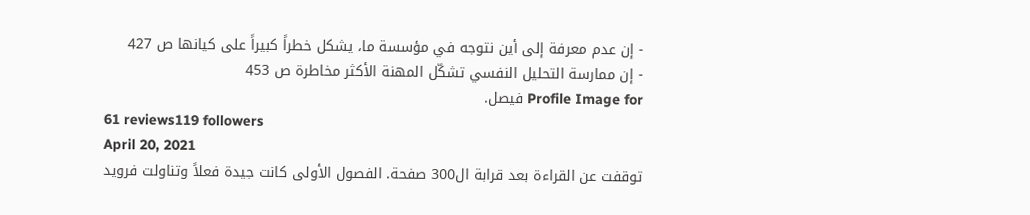- إن عدم معرفة إلى أين نتوجه في مؤسسة ما، يشكل خطراً كبيراً على كيانها ص 427
- إن ممارسة التحليل النفسي تشكّل المهنة الأكثر مخاطرة ص 453
Profile Image for فيصل.
61 reviews119 followers
April 20, 2021
توقفت عن القراءة بعد قرابة ال300 صفحة. الفصول الأولى كانت جيدة فعلاً وتناولت فرويد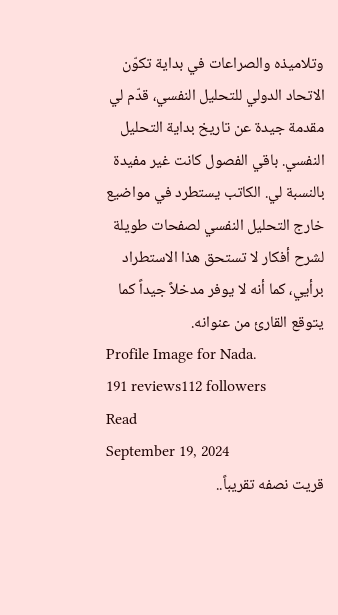وتلاميذه والصراعات في بداية تكوّن الاتحاد الدولي للتحليل النفسي، قدّم لي مقدمة جيدة عن تاريخ بداية التحليل النفسي. باقي الفصول كانت غير مفيدة بالنسبة لي. الكاتب يستطرد في مواضيع خارج التحليل النفسي لصفحات طويلة لشرح أفكار لا تستحق هذا الاستطراد برأيي، كما أنه لا يوفر مدخلاً جيداً كما يتوقع القارئ من عنوانه.
Profile Image for Nada.
191 reviews112 followers
Read
September 19, 2024
قريت نصفه تقريباً..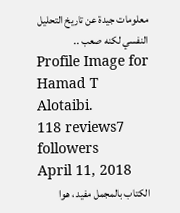معلومات جيدة عن تاريخ التحليل النفسي لكنه صعب ..
Profile Image for Hamad T Alotaibi.
118 reviews7 followers
April 11, 2018
الكتاب بالمجمل مفيد ، هوا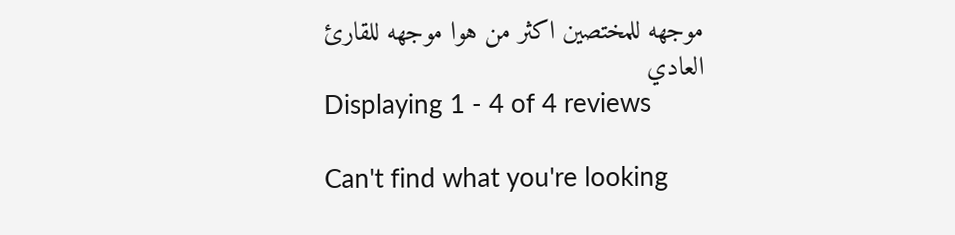موجهه للمختصين اكثر من هوا موجهه للقارئ العادي
Displaying 1 - 4 of 4 reviews

Can't find what you're looking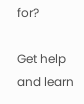for?

Get help and learn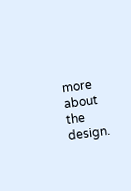more about the design.